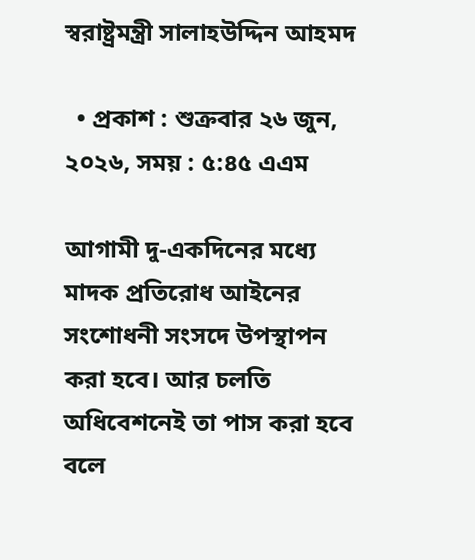স্বরাষ্ট্রমন্ত্রী সালাহউদ্দিন আহমদ

  • প্রকাশ : শুক্রবার ২৬ জুন, ২০২৬, সময় : ৫:৪৫ এএম

আগামী দু-একদিনের মধ্যে মাদক প্রতিরোধ আইনের সংশোধনী সংসদে উপস্থাপন করা হবে। আর চলতি অধিবেশনেই তা পাস করা হবে বলে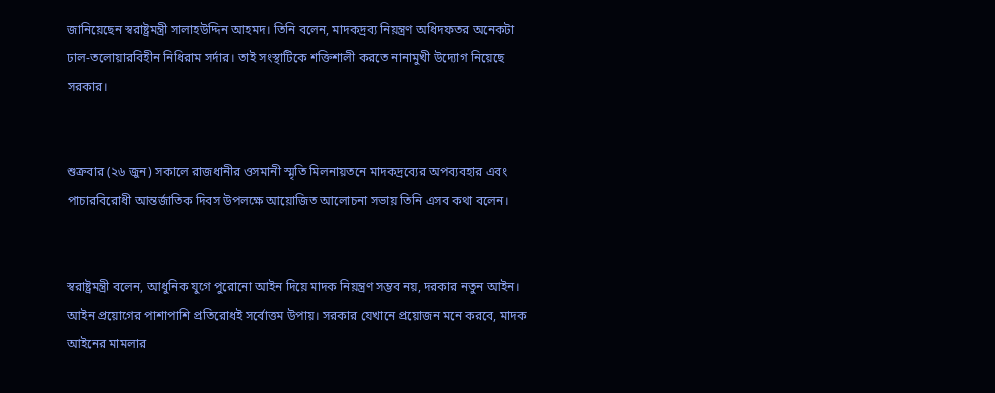জানিয়েছেন স্বরাষ্ট্রমন্ত্রী সালাহউদ্দিন আহমদ। তিনি বলেন, মাদকদ্রব্য নিয়ন্ত্রণ অধিদফতর অনেকটা ঢাল-তলোয়ারবিহীন নিধিরাম সর্দার। তাই সংস্থাটিকে শক্তিশালী করতে নানামুখী উদ্যোগ নিয়েছে সরকার।


শুক্রবার (২৬ জুন) সকালে রাজধানীর ওসমানী স্মৃতি মিলনায়তনে মাদকদ্রব্যের অপব্যবহার এবং পাচারবিরোধী আন্তর্জাতিক দিবস উপলক্ষে আয়োজিত আলোচনা সভায় তিনি এসব কথা বলেন।


স্বরাষ্ট্রমন্ত্রী বলেন, আধুনিক যুগে পুরোনো আইন দিয়ে মাদক নিয়ন্ত্রণ সম্ভব নয়, দরকার নতুন আইন। আইন প্রয়োগের পাশাপাশি প্রতিরোধই সর্বোত্তম উপায়। সরকার যেখানে প্রয়োজন মনে করবে, মাদক আইনের মামলার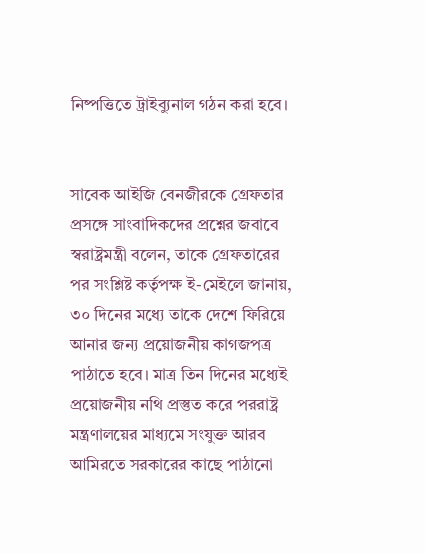নিষ্পত্তিতে ট্রাইব্যুনাল গঠন করা হবে।


সাবেক আইজি বেনজীরকে গ্রেফতার প্রসঙ্গে সাংবাদিকদের প্রশ্নের জবাবে স্বরাষ্ট্রমন্ত্রী বলেন, তাকে গ্রেফতারের পর সংশ্লিষ্ট কর্তৃপক্ষ ই-মেইলে জানায়, ৩০ দিনের মধ্যে তাকে দেশে ফিরিয়ে আনার জন্য প্রয়োজনীয় কাগজপত্র পাঠাতে হবে। মাত্র তিন দিনের মধ্যেই প্রয়োজনীয় নথি প্রস্তুত করে পররাষ্ট্র মন্ত্রণালয়ের মাধ্যমে সংযুক্ত আরব আমিরতে সরকারের কাছে পাঠানো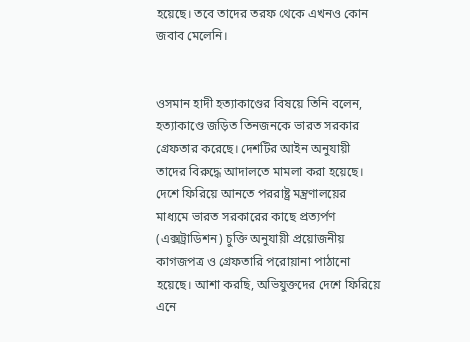হয়েছে। তবে তাদের তরফ থেকে এখনও কোন জবাব মেলেনি।


ওসমান হাদী হত্যাকাণ্ডের বিষয়ে তিনি বলেন, হত্যাকাণ্ডে জড়িত তিনজনকে ভারত সরকার গ্রেফতার করেছে। দেশটির আইন অনুযায়ী তাদের বিরুদ্ধে আদালতে মামলা করা হয়েছে। দেশে ফিরিয়ে আনতে পররাষ্ট্র মন্ত্রণালয়ের মাধ্যমে ভারত সরকারের কাছে প্রত্যর্পণ (এক্সট্রাডিশন) চুক্তি অনুযায়ী প্রয়োজনীয় কাগজপত্র ও গ্রেফতারি পরোয়ানা পাঠানো হয়েছে। আশা করছি, অভিযুক্তদের দেশে ফিরিয়ে এনে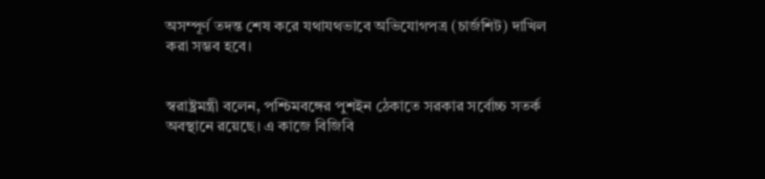অসম্পূর্ণ তদন্ত শেষ করে যথাযথভাবে অভিযোগপত্র (চার্জশিট) দাখিল করা সম্ভব হবে।


স্বরাষ্ট্রমন্ত্রী বলেন, পশ্চিমবঙ্গের পুশইন ঠেকাতে সরকার সর্বোচ্চ সতর্ক অবস্থানে রয়েছে। এ কাজে বিজিবি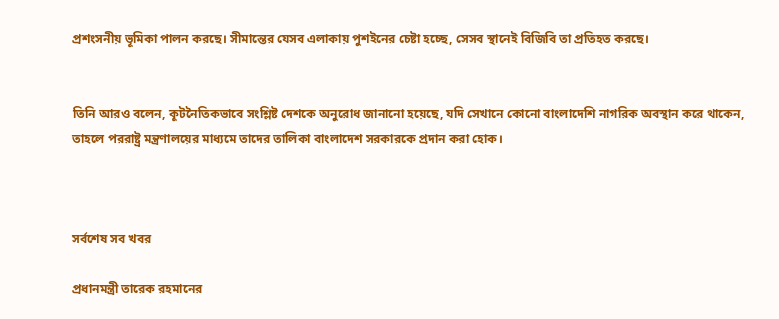প্রশংসনীয় ভূমিকা পালন করছে। সীমান্তের যেসব এলাকায় পুশইনের চেষ্টা হচ্ছে, সেসব স্থানেই বিজিবি তা প্রতিহত করছে।


তিনি আরও বলেন, কূটনৈতিকভাবে সংশ্লিষ্ট দেশকে অনুরোধ জানানো হয়েছে, যদি সেখানে কোনো বাংলাদেশি নাগরিক অবস্থান করে থাকেন, তাহলে পররাষ্ট্র মন্ত্রণালয়ের মাধ্যমে তাদের তালিকা বাংলাদেশ সরকারকে প্রদান করা হোক।



সর্বশেষ সব খবর

প্রধানমন্ত্রী তারেক রহমানের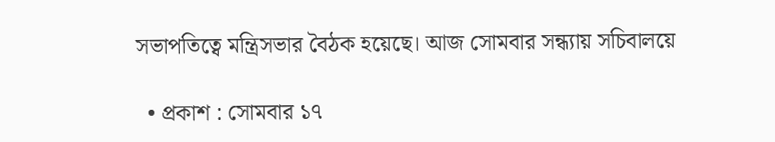সভাপতিত্বে মন্ত্রিসভার বৈঠক হয়েছে। আজ সোমবার সন্ধ্যায় সচিবালয়ে

  • প্রকাশ : সোমবার ১৭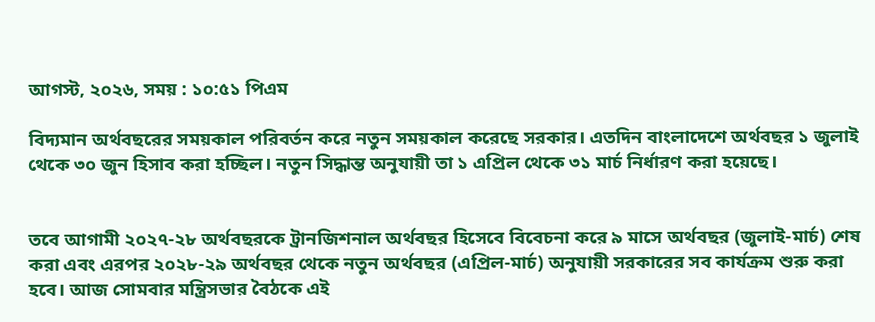আগস্ট, ২০২৬, সময় : ১০:৫১ পিএম

বিদ্যমান অর্থবছরের সময়কাল পরিবর্তন করে নতুন সময়কাল করেছে সরকার। এতদিন বাংলাদেশে অর্থবছর ১ জুলাই থেকে ৩০ জুন হিসাব করা হচ্ছিল। নতুন সিদ্ধান্ত অনুযায়ী তা ১ এপ্রিল থেকে ৩১ মার্চ নির্ধারণ করা হয়েছে।


তবে আগামী ২০২৭-২৮ অর্থবছরকে ট্রানজিশনাল অর্থবছর হিসেবে বিবেচনা করে ৯ মাসে অর্থবছর (জুলাই-মার্চ) শেষ করা এবং এরপর ২০২৮-২৯ অর্থবছর থেকে নতুন অর্থবছর (এপ্রিল-মার্চ) অনুযায়ী সরকারের সব কার্যক্রম শুরু করা হবে। আজ সোমবার মন্ত্রিসভার বৈঠকে এই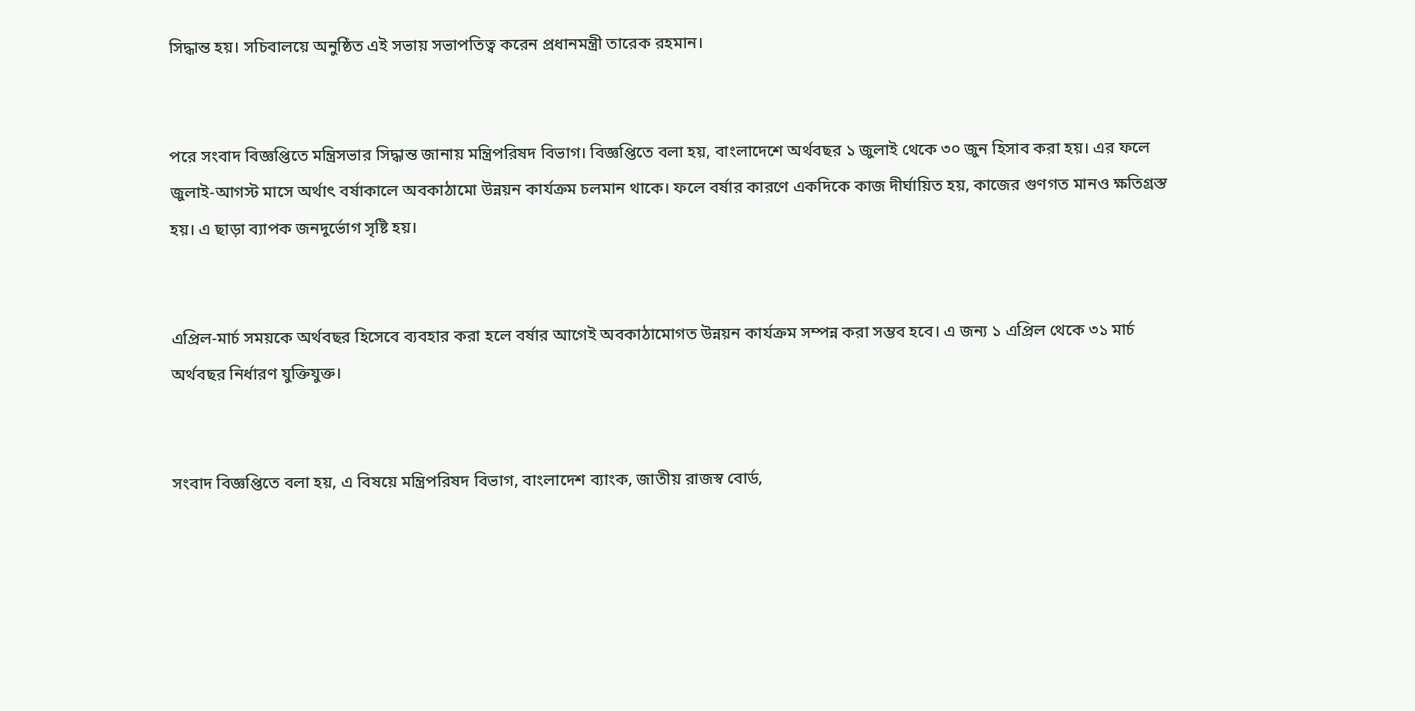সিদ্ধান্ত হয়। সচিবালয়ে অনুষ্ঠিত এই সভায় সভাপতিত্ব করেন প্রধানমন্ত্রী তারেক রহমান।


পরে সংবাদ বিজ্ঞপ্তিতে মন্ত্রিসভার সিদ্ধান্ত জানায় মন্ত্রিপরিষদ বিভাগ। বিজ্ঞপ্তিতে বলা হয়, বাংলাদেশে অর্থবছর ১ জুলাই থেকে ৩০ জুন হিসাব করা হয়। এর ফলে জুলাই-আগস্ট মাসে অর্থাৎ বর্ষাকালে অবকাঠামো উন্নয়ন কার্যক্রম চলমান থাকে। ফলে বর্ষার কারণে একদিকে কাজ দীর্ঘায়িত হয়, কাজের গুণগত মানও ক্ষতিগ্রস্ত হয়। এ ছাড়া ব্যাপক জনদুর্ভোগ সৃষ্টি হয়।


এপ্রিল-মার্চ সময়কে অর্থবছর হিসেবে ব্যবহার করা হলে বর্ষার আগেই অবকাঠামোগত উন্নয়ন কার্যক্রম সম্পন্ন করা সম্ভব হবে। এ জন্য ১ এপ্রিল থেকে ৩১ মার্চ অর্থবছর নির্ধারণ যুক্তিযুক্ত।


সংবাদ বিজ্ঞপ্তিতে বলা হয়, এ বিষয়ে মন্ত্রিপরিষদ বিভাগ, বাংলাদেশ ব্যাংক, জাতীয় রাজস্ব বোর্ড,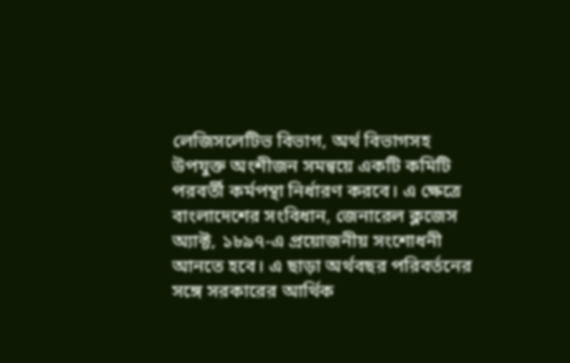লেজিসলেটিভ বিভাগ, অর্থ বিভাগসহ উপযুক্ত অংশীজন সমন্বয়ে একটি কমিটি পরবর্তী কর্মপন্থা নির্ধারণ করবে। এ ক্ষেত্রে বাংলাদেশের সংবিধান, জেনারেল ক্লজেস অ্যাক্ট, ১৮৯৭-এ প্রয়োজনীয় সংশোধনী আনতে হবে। এ ছাড়া অর্থবছর পরিবর্তনের সঙ্গে সরকারের আর্থিক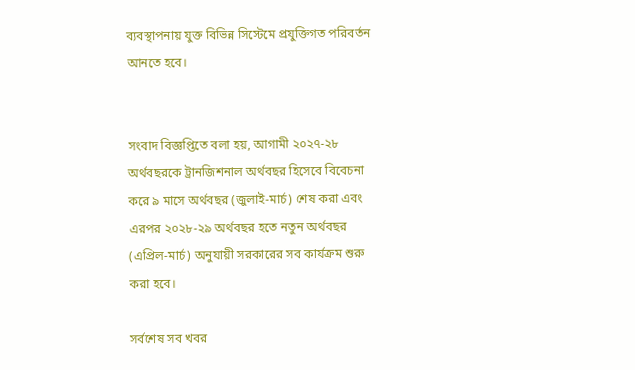ব্যবস্থাপনায় যুক্ত বিভিন্ন সিস্টেমে প্রযুক্তিগত পরিবর্তন আনতে হবে।


সংবাদ বিজ্ঞপ্তিতে বলা হয়, আগামী ২০২৭-২৮ অর্থবছরকে ট্রানজিশনাল অর্থবছর হিসেবে বিবেচনা করে ৯ মাসে অর্থবছর (জুলাই-মার্চ) শেষ করা এবং এরপর ২০২৮-২৯ অর্থবছর হতে নতুন অর্থবছর (এপ্রিল-মার্চ) অনুযায়ী সরকারের সব কার্যক্রম শুরু করা হবে।

সর্বশেষ সব খবর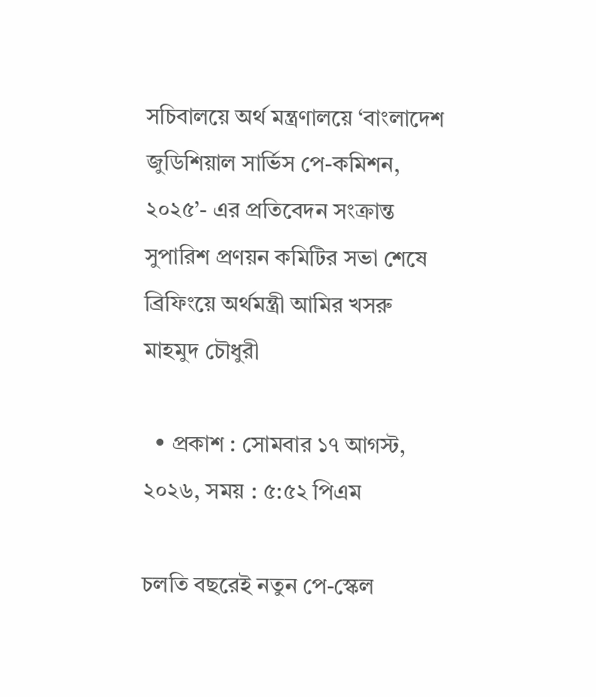সচিবালয়ে অর্থ মন্ত্রণালয়ে ‘বাংলাদেশ জুডিশিয়াল সার্ভিস পে-কমিশন, ২০২৫’- এর প্রতিবেদন সংক্রান্ত সুপারিশ প্রণয়ন কমিটির সভা শেষে ব্রিফিংয়ে অর্থমন্ত্রী আমির খসরু মাহমুদ চৌধুরী

  • প্রকাশ : সোমবার ১৭ আগস্ট, ২০২৬, সময় : ৫:৫২ পিএম

চলতি বছরেই নতুন পে-স্কেল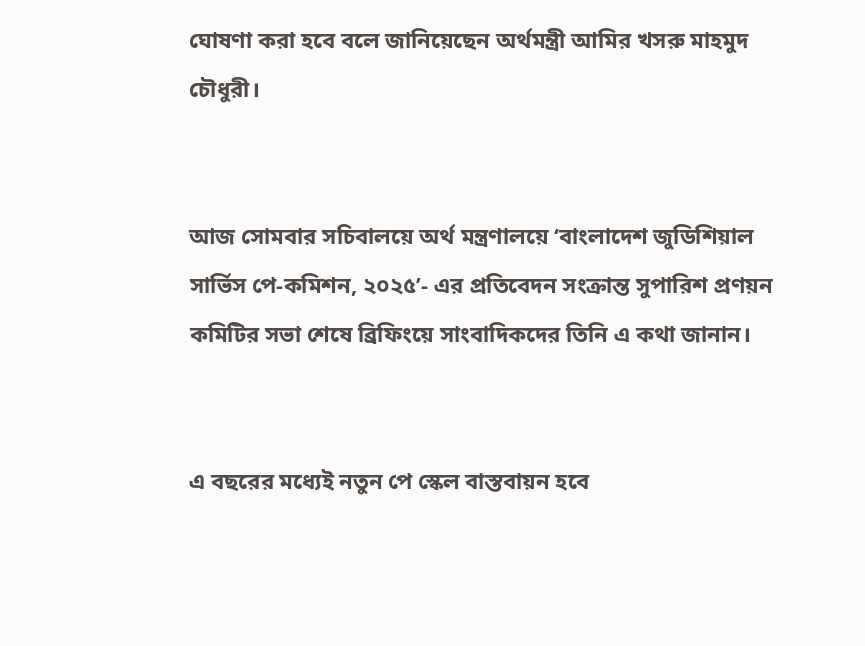ঘোষণা করা হবে বলে জানিয়েছেন অর্থমন্ত্রী আমির খসরু মাহমুদ চৌধুরী।


আজ সোমবার সচিবালয়ে অর্থ মন্ত্রণালয়ে ‘বাংলাদেশ জুডিশিয়াল সার্ভিস পে-কমিশন, ২০২৫’- এর প্রতিবেদন সংক্রান্ত সুপারিশ প্রণয়ন কমিটির সভা শেষে ব্রিফিংয়ে সাংবাদিকদের তিনি এ কথা জানান।


এ বছরের মধ্যেই নতুন পে স্কেল বাস্তবায়ন হবে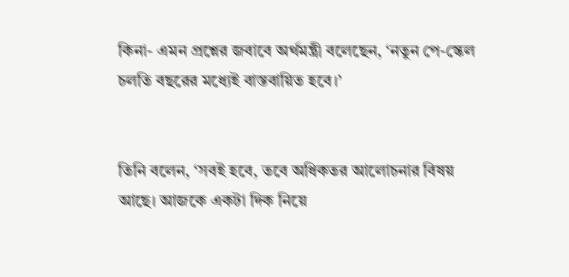কিনা- এমন প্রশ্নের জবাবে অর্থমন্ত্রী বলেছেন, ‘নতুন পে-স্কেল চলতি বছরের মধ্যেই বাস্তবায়িত হবে।’


তিনি বলেন, ‘সবই হবে, তবে অধিকতর আলোচনার বিষয় আছে। আজকে একটা দিক নিয়ে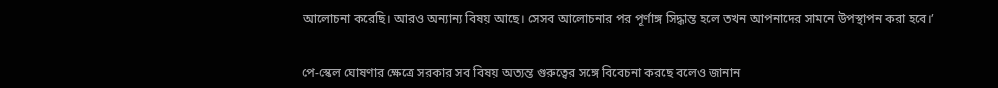আলোচনা করেছি। আরও অন্যান্য বিষয় আছে। সেসব আলোচনার পর পূর্ণাঙ্গ সিদ্ধান্ত হলে তখন আপনাদের সামনে উপস্থাপন করা হবে।’


পে-স্কেল ঘোষণার ক্ষেত্রে সরকার সব বিষয় অত্যন্ত গুরুত্বের সঙ্গে বিবেচনা করছে বলেও জানান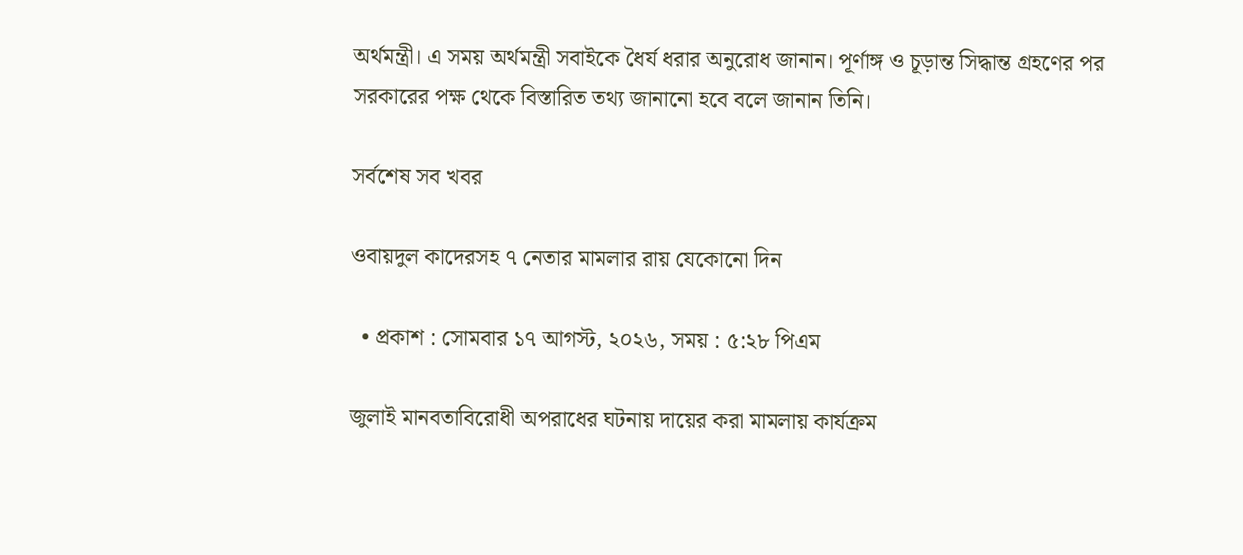অর্থমন্ত্রী। এ সময় অর্থমন্ত্রী সবাইকে ধৈর্য ধরার অনুরোধ জানান। পূর্ণাঙ্গ ও চূড়ান্ত সিদ্ধান্ত গ্রহণের পর সরকারের পক্ষ থেকে বিস্তারিত তথ্য জানানো হবে বলে জানান তিনি।

সর্বশেষ সব খবর

ওবায়দুল কাদেরসহ ৭ নেতার মামলার রায় যেকোনো দিন

  • প্রকাশ : সোমবার ১৭ আগস্ট, ২০২৬, সময় : ৫:২৮ পিএম

জুলাই মানবতাবিরোধী অপরাধের ঘটনায় দায়ের করা মামলায় কার্যক্রম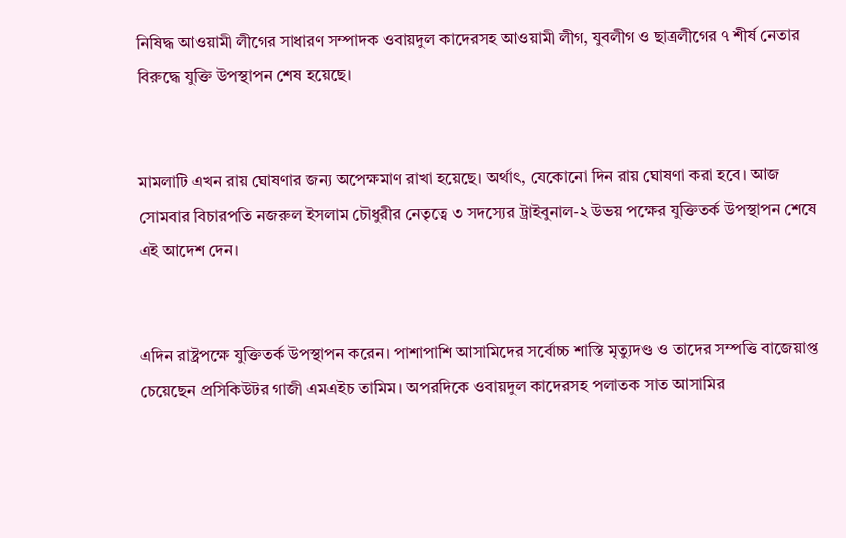নিষিদ্ধ আওয়ামী লীগের সাধারণ সম্পাদক ওবায়দুল কাদেরসহ আওয়ামী লীগ, যুবলীগ ও ছাত্রলীগের ৭ শীর্ষ নেতার বিরুদ্ধে যুক্তি উপস্থাপন শেষ হয়েছে।


মামলাটি এখন রায় ঘোষণার জন্য অপেক্ষমাণ রাখা হয়েছে। অর্থাৎ, যেকোনো দিন রায় ঘোষণা করা হবে। আজ সোমবার বিচারপতি নজরুল ইসলাম চৌধুরীর নেতৃত্বে ৩ সদস্যের ট্রাইবুনাল-২ উভয় পক্ষের যুক্তিতর্ক উপস্থাপন শেষে এই আদেশ দেন।


এদিন রাষ্ট্রপক্ষে যুক্তিতর্ক উপস্থাপন করেন। পাশাপাশি আসামিদের সর্বোচ্চ শাস্তি মৃত্যুদণ্ড ও তাদের সম্পত্তি বাজেয়াপ্ত চেয়েছেন প্রসিকিউটর গাজী এমএইচ তামিম। অপরদিকে ওবায়দুল কাদেরসহ পলাতক সাত আসামির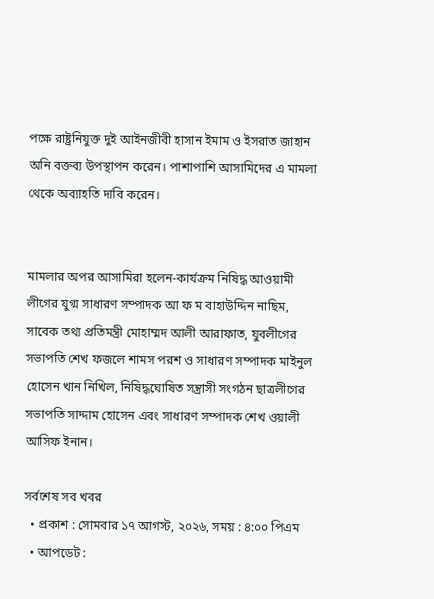পক্ষে রাষ্ট্রনিযুক্ত দুই আইনজীবী হাসান ইমাম ও ইসরাত জাহান অনি বক্তব্য উপস্থাপন করেন। পাশাপাশি আসামিদের এ মামলা থেকে অব্যাহতি দাবি করেন।


মামলার অপর আসামিরা হলেন-কার্যক্রম নিষিদ্ধ আওয়ামী লীগের যুগ্ম সাধারণ সম্পাদক আ ফ ম বাহাউদ্দিন নাছিম, সাবেক তথ্য প্রতিমন্ত্রী মোহাম্মদ আলী আরাফাত, যুবলীগের সভাপতি শেখ ফজলে শামস পরশ ও সাধারণ সম্পাদক মাইনুল হোসেন খান নিখিল, নিষিদ্ধঘোষিত সন্ত্রাসী সংগঠন ছাত্রলীগের সভাপতি সাদ্দাম হোসেন এবং সাধারণ সম্পাদক শেখ ওয়ালী আসিফ ইনান।

সর্বশেষ সব খবর
  • প্রকাশ : সোমবার ১৭ আগস্ট, ২০২৬, সময় : ৪:০০ পিএম
  • আপডেট :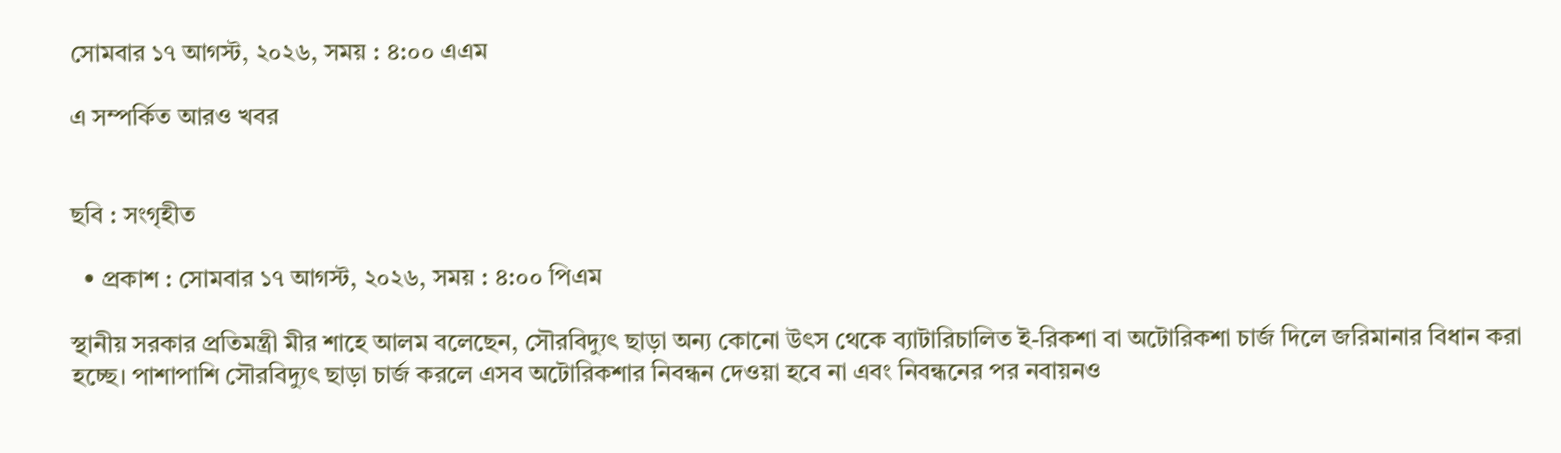সোমবার ১৭ আগস্ট, ২০২৬, সময় : ৪:০০ এএম

এ সম্পর্কিত আরও খবর


ছবি : সংগৃহীত

  • প্রকাশ : সোমবার ১৭ আগস্ট, ২০২৬, সময় : ৪:০০ পিএম

স্থানীয় সরকার প্রতিমন্ত্রী মীর শাহে আলম বলেছেন, সৌরবিদ্যুৎ ছাড়া অন্য কোনো উৎস থেকে ব্যাটারিচালিত ই-রিকশা বা অটোরিকশা চার্জ দিলে জরিমানার বিধান করা হচ্ছে। পাশাপাশি সৌরবিদ্যুৎ ছাড়া চার্জ করলে এসব অটোরিকশার নিবন্ধন দেওয়া হবে না এবং নিবন্ধনের পর নবায়নও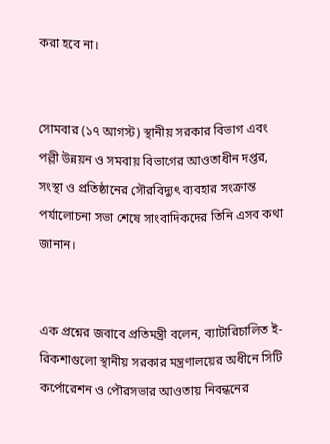করা হবে না।


সোমবার (১৭ আগস্ট) স্থানীয় সরকার বিভাগ এবং পল্লী উন্নয়ন ও সমবায় বিভাগের আওতাধীন দপ্তর, সংস্থা ও প্রতিষ্ঠানের সৌরবিদ্যুৎ ব্যবহার সংক্রান্ত পর্যালোচনা সভা শেষে সাংবাদিকদের তিনি এসব কথা জানান।


এক প্রশ্নের জবাবে প্রতিমন্ত্রী বলেন, ব্যাটারিচালিত ই-রিকশাগুলো স্থানীয় সরকার মন্ত্রণালয়ের অধীনে সিটি কর্পোরেশন ও পৌরসভার আওতায় নিবন্ধনের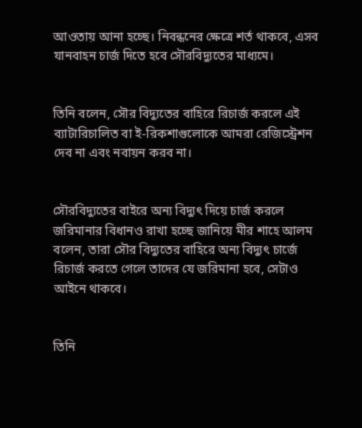আওতায় আনা হচ্ছে। নিবন্ধনের ক্ষেত্রে শর্ত থাকবে, এসব যানবাহন চার্জ দিতে হবে সৌরবিদ্যুতের মাধ্যমে।


তিনি বলেন, সৌর বিদ্যুতের বাহিরে রিচার্জ করলে এই ব্যাটারিচালিত বা ই-রিকশাগুলোকে আমরা রেজিস্ট্রেশন দেব না এবং নবায়ন করব না।


সৌরবিদ্যুতের বাইরে অন্য বিদ্যুৎ দিয়ে চার্জ করলে জরিমানার বিধানও রাখা হচ্ছে জানিয়ে মীর শাহে আলম বলেন, তারা সৌর বিদ্যুতের বাহিরে অন্য বিদ্যুৎ চার্জে রিচার্জ করতে গেলে তাদের যে জরিমানা হবে, সেটাও আইনে থাকবে।


তিনি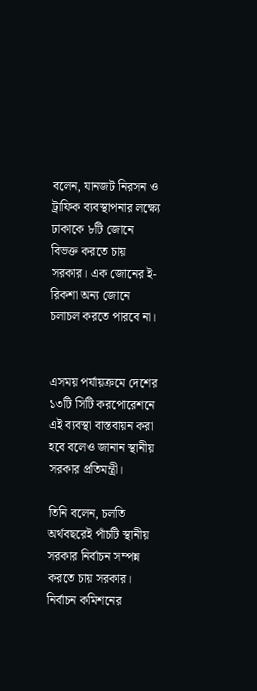বলেন, যানজট নিরসন ও ট্রাফিক ব্যবস্থাপনার লক্ষ্যে ঢাকাকে ৮টি জোনে বিভক্ত করতে চায় সরকার। এক জোনের ই-রিকশা অন্য জোনে চলাচল করতে পারবে না।


এসময় পর্যায়ক্রমে দেশের ১৩টি সিটি করপোরেশনে এই ব্যবস্থা বাস্তবায়ন করা হবে বলেও জানান স্থানীয় সরকার প্রতিমন্ত্রী।

তিনি বলেন, চলতি অর্থবছরেই পাঁচটি স্থানীয় সরকার নির্বাচন সম্পন্ন করতে চায় সরকার। নির্বাচন কমিশনের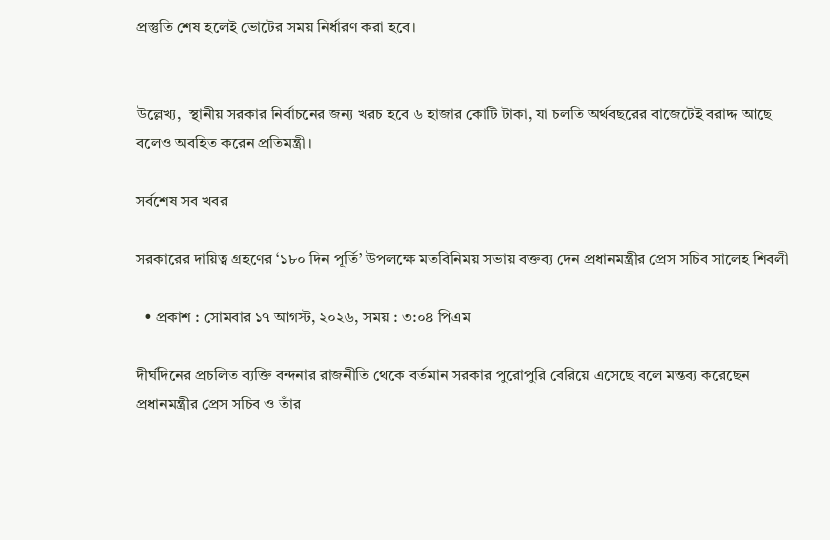প্রস্তুতি শেষ হলেই ভোটের সময় নির্ধারণ করা হবে।


উল্লেখ্য,  স্থানীয় সরকার নির্বাচনের জন্য খরচ হবে ৬ হাজার কোটি টাকা, যা চলতি অর্থবছরের বাজেটেই বরাদ্দ আছে বলেও অবহিত করেন প্রতিমন্ত্রী।

সর্বশেষ সব খবর

সরকারের দায়িত্ব গ্রহণের ‘১৮০ দিন পূর্তি’ উপলক্ষে মতবিনিময় সভায় বক্তব্য দেন প্রধানমন্ত্রীর প্রেস সচিব সালেহ শিবলী

  • প্রকাশ : সোমবার ১৭ আগস্ট, ২০২৬, সময় : ৩:০৪ পিএম

দীর্ঘদিনের প্রচলিত ব্যক্তি বন্দনার রাজনীতি থেকে বর্তমান সরকার পুরোপুরি বেরিয়ে এসেছে বলে মন্তব্য করেছেন প্রধানমন্ত্রীর প্রেস সচিব ও তাঁর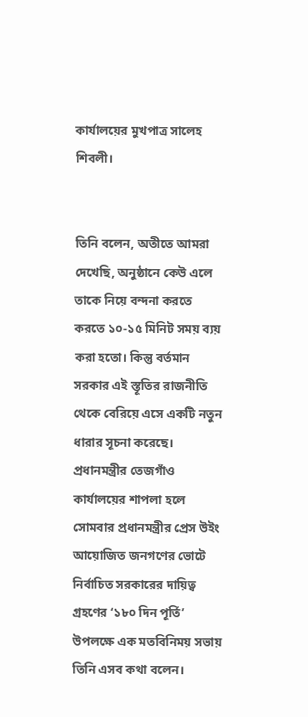কার্যালয়ের মুখপাত্র সালেহ শিবলী।


তিনি বলেন, অতীতে আমরা দেখেছি, অনুষ্ঠানে কেউ এলে তাকে নিয়ে বন্দনা করতে করতে ১০-১৫ মিনিট সময় ব্যয় করা হতো। কিন্তু বর্তমান সরকার এই স্তূতির রাজনীতি থেকে বেরিয়ে এসে একটি নতুন ধারার সূচনা করেছে। প্রধানমন্ত্রীর তেজগাঁও কার্যালয়ের শাপলা হলে সোমবার প্রধানমন্ত্রীর প্রেস উইং আয়োজিত জনগণের ভোটে নির্বাচিত সরকারের দায়িত্ব গ্রহণের ‘১৮০ দিন পূর্তি’ উপলক্ষে এক মতবিনিময় সভায় তিনি এসব কথা বলেন।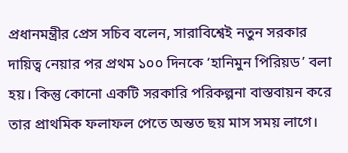প্রধানমন্ত্রীর প্রেস সচিব বলেন, সারাবিশ্বেই নতুন সরকার দায়িত্ব নেয়ার পর প্রথম ১০০ দিনকে ‌‘হানিমুন পিরিয়ড’ বলা হয়। কিন্তু কোনো একটি সরকারি পরিকল্পনা বাস্তবায়ন করে তার প্রাথমিক ফলাফল পেতে অন্তত ছয় মাস সময় লাগে।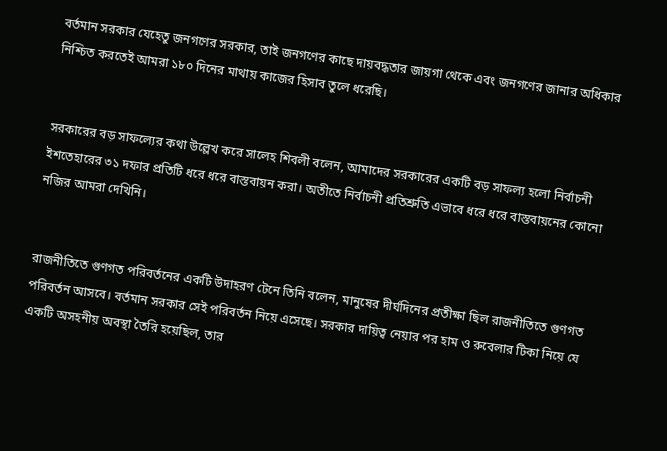বর্তমান সরকার যেহেতু জনগণের সরকার, তাই জনগণের কাছে দায়বদ্ধতার জায়গা থেকে এবং জনগণের জানার অধিকার নিশ্চিত করতেই আমরা ১৮০ দিনের মাথায় কাজের হিসাব তুলে ধরেছি।


সরকারের বড় সাফল্যের কথা উল্লেখ করে সালেহ শিবলী বলেন, আমাদের সরকারের একটি বড় সাফল্য হলো নির্বাচনী ইশতেহারের ৩১ দফার প্রতিটি ধরে ধরে বাস্তবায়ন করা। অতীতে নির্বাচনী প্রতিশ্রুতি এভাবে ধরে ধরে বাস্তবায়নের কোনো নজির আমরা দেখিনি।


রাজনীতিতে গুণগত পরিবর্তনের একটি উদাহরণ টেনে তিনি বলেন, মানুষের দীর্ঘদিনের প্রতীক্ষা ছিল রাজনীতিতে গুণগত পরিবর্তন আসবে। বর্তমান সরকার সেই পরিবর্তন নিয়ে এসেছে। সরকার দায়িত্ব নেয়ার পর হাম ও রুবেলার টিকা নিয়ে যে একটি অসহনীয় অবস্থা তৈরি হয়েছিল, তার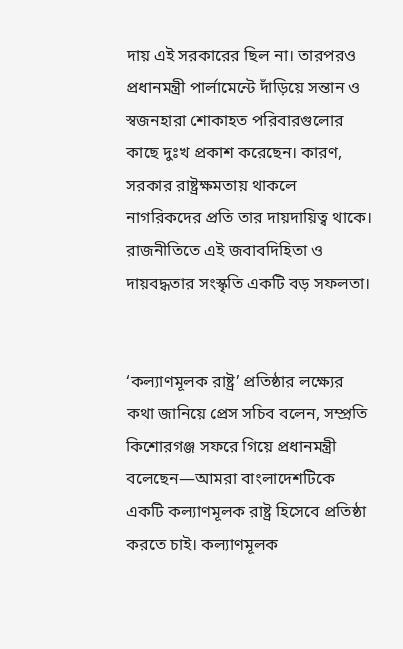দায় এই সরকারের ছিল না। তারপরও প্রধানমন্ত্রী পার্লামেন্টে দাঁড়িয়ে সন্তান ও স্বজনহারা শোকাহত পরিবারগুলোর কাছে দুঃখ প্রকাশ করেছেন। কারণ, সরকার রাষ্ট্রক্ষমতায় থাকলে নাগরিকদের প্রতি তার দায়দায়িত্ব থাকে। রাজনীতিতে এই জবাবদিহিতা ও দায়বদ্ধতার সংস্কৃতি একটি বড় সফলতা।


‘কল্যাণমূলক রাষ্ট্র’ প্রতিষ্ঠার লক্ষ্যের কথা জানিয়ে প্রেস সচিব বলেন, সম্প্রতি কিশোরগঞ্জ সফরে গিয়ে প্রধানমন্ত্রী বলেছেন—আমরা বাংলাদেশটিকে একটি কল্যাণমূলক রাষ্ট্র হিসেবে প্রতিষ্ঠা করতে চাই। কল্যাণমূলক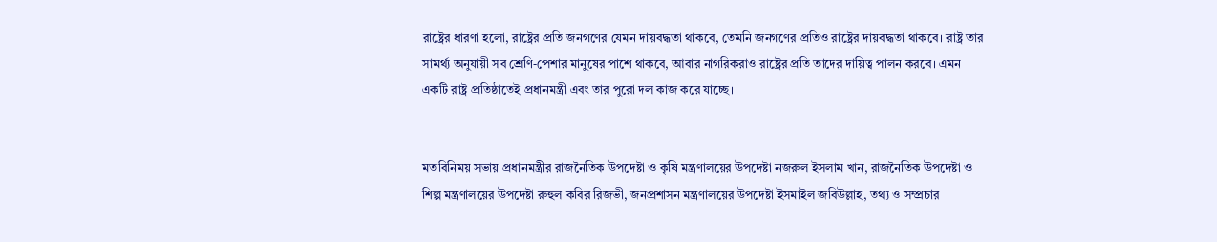রাষ্ট্রের ধারণা হলো, রাষ্ট্রের প্রতি জনগণের যেমন দায়বদ্ধতা থাকবে, তেমনি জনগণের প্রতিও রাষ্ট্রের দায়বদ্ধতা থাকবে। রাষ্ট্র তার সামর্থ্য অনুযায়ী সব শ্রেণি-পেশার মানুষের পাশে থাকবে, আবার নাগরিকরাও রাষ্ট্রের প্রতি তাদের দায়িত্ব পালন করবে। এমন একটি রাষ্ট্র প্রতিষ্ঠাতেই প্রধানমন্ত্রী এবং তার পুরো দল কাজ করে যাচ্ছে।


মতবিনিময় সভায় প্রধানমন্ত্রীর রাজনৈতিক উপদেষ্টা ও কৃষি মন্ত্রণালয়ের উপদেষ্টা নজরুল ইসলাম খান, রাজনৈতিক উপদেষ্টা ও শিল্প মন্ত্রণালয়ের উপদেষ্টা রুহুল কবির রিজভী, জনপ্রশাসন মন্ত্রণালয়ের উপদেষ্টা ইসমাইল জবিউল্লাহ, তথ্য ও সম্প্রচার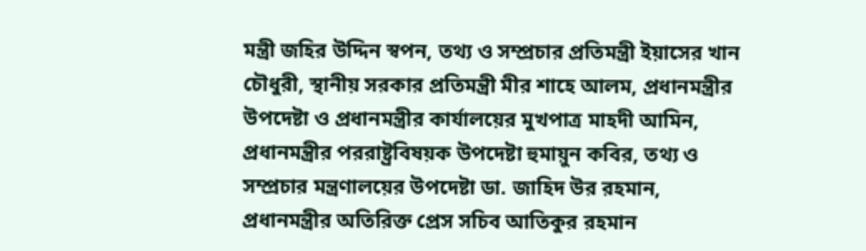মন্ত্রী জহির উদ্দিন স্বপন, তথ্য ও সম্প্রচার প্রতিমন্ত্রী ইয়াসের খান চৌধুরী, স্থানীয় সরকার প্রতিমন্ত্রী মীর শাহে আলম, প্রধানমন্ত্রীর উপদেষ্টা ও প্রধানমন্ত্রীর কার্যালয়ের মুখপাত্র মাহদী আমিন, প্রধানমন্ত্রীর পররাষ্ট্রবিষয়ক উপদেষ্টা হুমায়ুন কবির, তথ্য ও সম্প্রচার মন্ত্রণালয়ের উপদেষ্টা ডা. জাহিদ উর রহমান, প্রধানমন্ত্রীর অতিরিক্ত প্রেস সচিব আতিকুর রহমান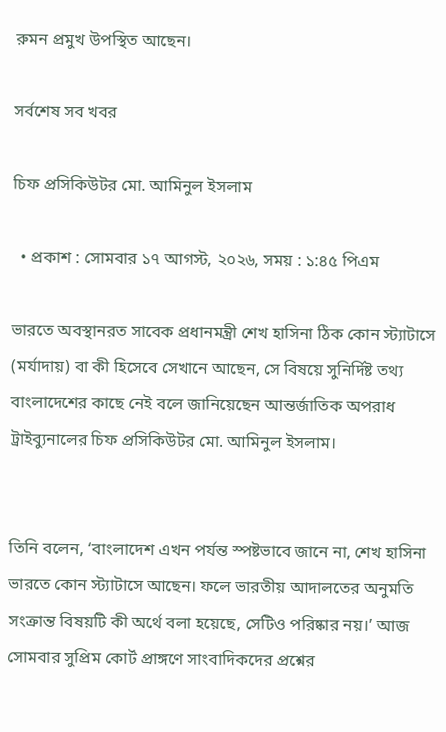রুমন প্রমুখ উপস্থিত আছেন।

সর্বশেষ সব খবর

চিফ প্রসিকিউটর মো. আমিনুল ইসলাম

  • প্রকাশ : সোমবার ১৭ আগস্ট, ২০২৬, সময় : ১:৪৫ পিএম

ভারতে অবস্থানরত সাবেক প্রধানমন্ত্রী শেখ হাসিনা ঠিক কোন স্ট্যাটাসে (মর্যাদায়) বা কী হিসেবে সেখানে আছেন, সে বিষয়ে সুনির্দিষ্ট তথ্য বাংলাদেশের কাছে নেই বলে জানিয়েছেন আন্তর্জাতিক অপরাধ ট্রাইব্যুনালের চিফ প্রসিকিউটর মো. আমিনুল ইসলাম।


তিনি বলেন, ‘বাংলাদেশ এখন পর্যন্ত স্পষ্টভাবে জানে না, শেখ হাসিনা ভারতে কোন স্ট্যাটাসে আছেন। ফলে ভারতীয় আদালতের অনুমতি সংক্রান্ত বিষয়টি কী অর্থে বলা হয়েছে, সেটিও পরিষ্কার নয়।’ আজ সোমবার সুপ্রিম কোর্ট প্রাঙ্গণে সাংবাদিকদের প্রশ্নের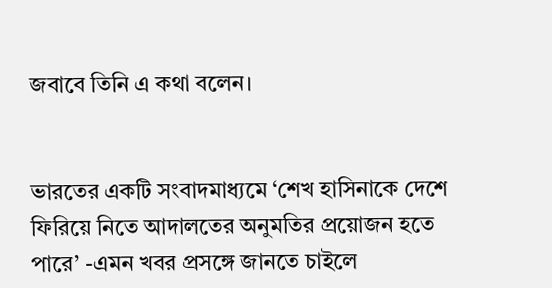জবাবে তিনি এ কথা বলেন।


ভারতের একটি সংবাদমাধ্যমে ‘শেখ হাসিনাকে দেশে ফিরিয়ে নিতে আদালতের অনুমতির প্রয়োজন হতে পারে’ -এমন খবর প্রসঙ্গে জানতে চাইলে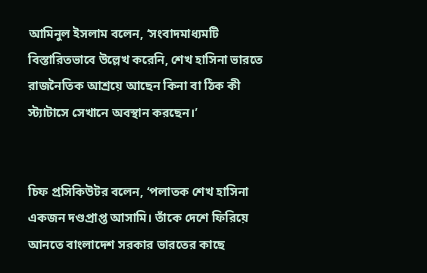আমিনুল ইসলাম বলেন, ‘সংবাদমাধ্যমটি বিস্তারিতভাবে উল্লেখ করেনি, শেখ হাসিনা ভারতে রাজনৈতিক আশ্রয়ে আছেন কিনা বা ঠিক কী স্ট্যাটাসে সেখানে অবস্থান করছেন।’


চিফ প্রসিকিউটর বলেন, ‘পলাতক শেখ হাসিনা একজন দণ্ডপ্রাপ্ত আসামি। তাঁকে দেশে ফিরিয়ে আনতে বাংলাদেশ সরকার ভারতের কাছে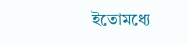ইতোমধ্যে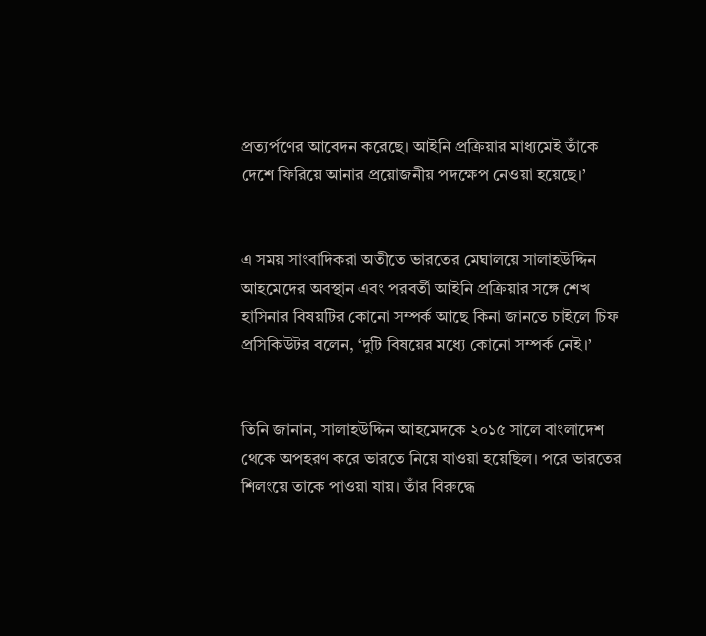প্রত্যর্পণের আবেদন করেছে। আইনি প্রক্রিয়ার মাধ্যমেই তাঁকে দেশে ফিরিয়ে আনার প্রয়োজনীয় পদক্ষেপ নেওয়া হয়েছে।’


এ সময় সাংবাদিকরা অতীতে ভারতের মেঘালয়ে সালাহউদ্দিন আহমেদের অবস্থান এবং পরবর্তী আইনি প্রক্রিয়ার সঙ্গে শেখ হাসিনার বিষয়টির কোনো সম্পর্ক আছে কিনা জানতে চাইলে চিফ প্রসিকিউটর বলেন, ‘দুটি বিষয়ের মধ্যে কোনো সম্পর্ক নেই।’


তিনি জানান, সালাহউদ্দিন আহমেদকে ২০১৫ সালে বাংলাদেশ থেকে অপহরণ করে ভারতে নিয়ে যাওয়া হয়েছিল। পরে ভারতের শিলংয়ে তাকে পাওয়া যায়। তাঁর বিরুদ্ধে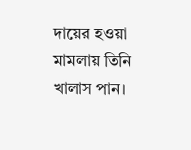দায়ের হওয়া মামলায় তিনি খালাস পান।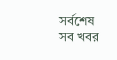সর্বশেষ সব খবর